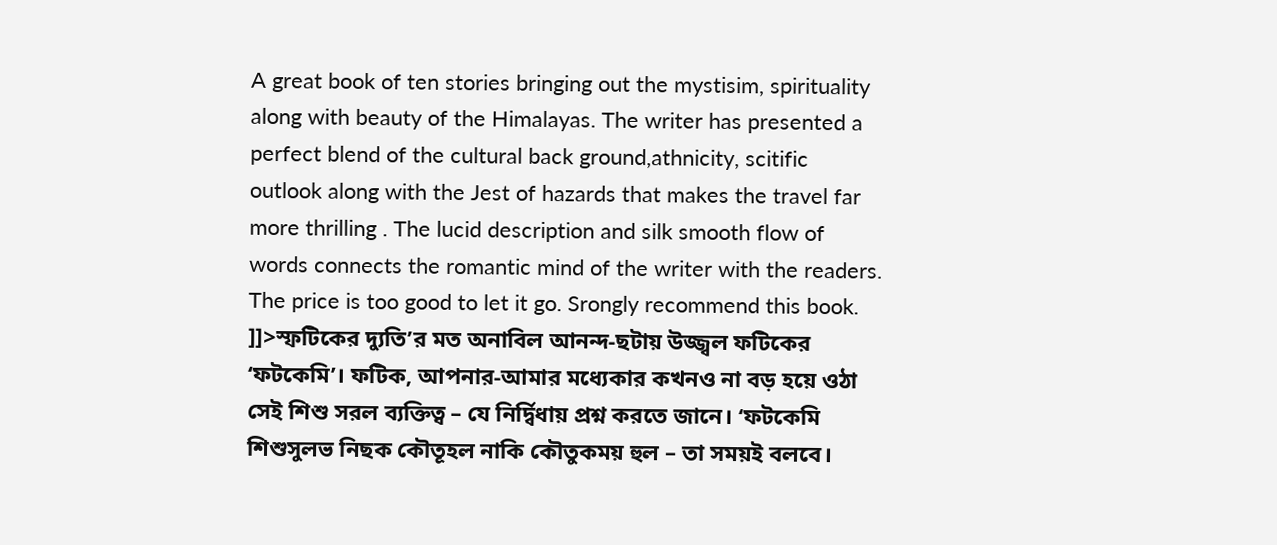A great book of ten stories bringing out the mystisim, spirituality along with beauty of the Himalayas. The writer has presented a perfect blend of the cultural back ground,athnicity, scitific outlook along with the Jest of hazards that makes the travel far more thrilling . The lucid description and silk smooth flow of words connects the romantic mind of the writer with the readers. The price is too good to let it go. Srongly recommend this book.
]]>স্ফটিকের দ্যুতি’র মত অনাবিল আনন্দ-ছটায় উজ্জ্বল ফটিকের ‘ফটকেমি’। ফটিক, আপনার-আমার মধ্যেকার কখনও না বড় হয়ে ওঠা সেই শিশু সরল ব্যক্তিত্ব – যে নির্দ্বিধায় প্রশ্ন করতে জানে। ‘ফটকেমি শিশুসুলভ নিছক কৌতূহল নাকি কৌতুকময় হুল – তা সময়ই বলবে।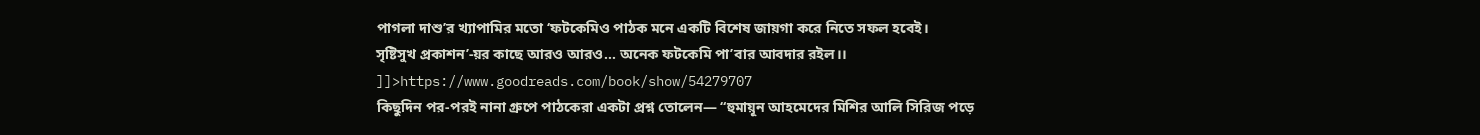পাগলা দাশু’র খ্যাপামির মতো ‘ফটকেমিও পাঠক মনে একটি বিশেষ জায়গা করে নিতে সফল হবেই।
সৃষ্টিসুখ প্রকাশন’-য়র কাছে আরও আরও… অনেক ফটকেমি পা’বার আবদার রইল।।
]]>https://www.goodreads.com/book/show/54279707
কিছুদিন পর-পরই নানা গ্রুপে পাঠকেরা একটা প্রশ্ন তোলেন— “হুমায়ূন আহমেদের মিশির আলি সিরিজ পড়ে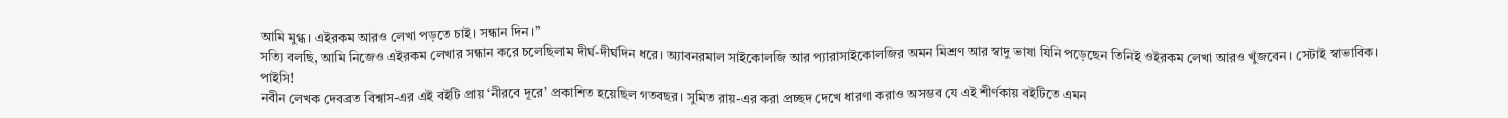আমি মুগ্ধ। এইরকম আরও লেখা পড়তে চাই। সন্ধান দিন।”
সত্যি বলছি, আমি নিজেও এইরকম লেখার সন্ধান করে চলেছিলাম দীর্ঘ-দীর্ঘদিন ধরে। অ্যাবনরমাল সাইকোলজি আর প্যারাসাইকোলজির অমন মিশ্রণ আর স্বাদু ভাষা যিনি পড়েছেন তিনিই ওইরকম লেখা আরও খুঁজবেন। সেটাই স্বাভাবিক।
পাইসি!
নবীন লেখক দেবব্রত বিশ্বাস-এর এই বইটি প্রায় ‘নীরবে দূরে’ প্রকাশিত হয়েছিল গতবছর। সুমিত রায়-এর করা প্রচ্ছদ দেখে ধারণা করাও অসম্ভব যে এই শীর্ণকায় বইটিতে এমন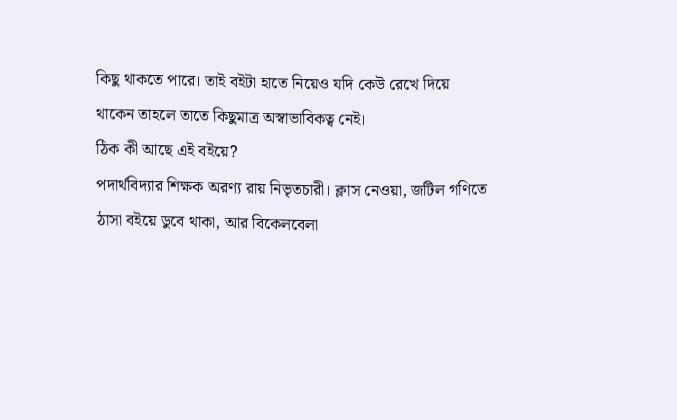কিছু থাকতে পারে। তাই বইটা হাতে নিয়েও যদি কেউ রেখে দিয়ে থাকেন তাহলে তাতে কিছুমাত্র অস্বাভাবিকত্ব নেই।
ঠিক কী আছে এই বইয়ে?
পদার্থবিদ্যার শিক্ষক অরণ্য রায় নিভৃতচারী। ক্লাস নেওয়া, জটিল গণিতে ঠাসা বইয়ে ডুবে থাকা, আর বিকেলবেলা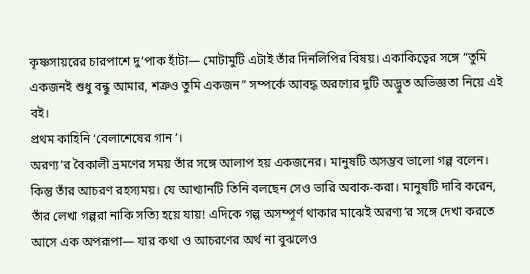কৃষ্ণসায়রের চারপাশে দু’পাক হাঁটা— মোটামুটি এটাই তাঁর দিনলিপির বিষয়। একাকিত্বের সঙ্গে “তুমি একজনই শুধু বন্ধু আমার, শত্রুও তুমি একজন” সম্পর্কে আবদ্ধ অরণ্যের দুটি অদ্ভুত অভিজ্ঞতা নিয়ে এই বই।
প্রথম কাহিনি ‘বেলাশেষের গান’।
অরণ্য’র বৈকালী ভ্রমণের সময় তাঁর সঙ্গে আলাপ হয় একজনের। মানুষটি অসম্ভব ভালো গল্প বলেন। কিন্তু তাঁর আচরণ রহস্যময়। যে আখ্যানটি তিনি বলছেন সেও ভারি অবাক-করা। মানুষটি দাবি করেন, তাঁর লেখা গল্পরা নাকি সত্যি হয়ে যায়! এদিকে গল্প অসম্পূর্ণ থাকার মাঝেই অরণ্য’র সঙ্গে দেখা করতে আসে এক অপরূপা— যার কথা ও আচরণের অর্থ না বুঝলেও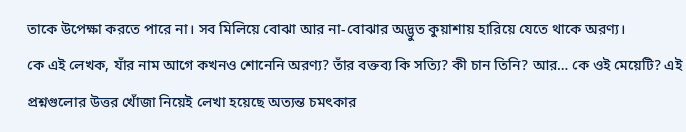তাকে উপেক্ষা করতে পারে না। সব মিলিয়ে বোঝা আর না-বোঝার অদ্ভুত কুয়াশায় হারিয়ে যেতে থাকে অরণ্য।
কে এই লেখক, যাঁর নাম আগে কখনও শোনেনি অরণ্য? তাঁর বক্তব্য কি সত্যি? কী চান তিনি? আর… কে ওই মেয়েটি? এই প্রশ্নগুলোর উত্তর খোঁজা নিয়েই লেখা হয়েছে অত্যন্ত চমৎকার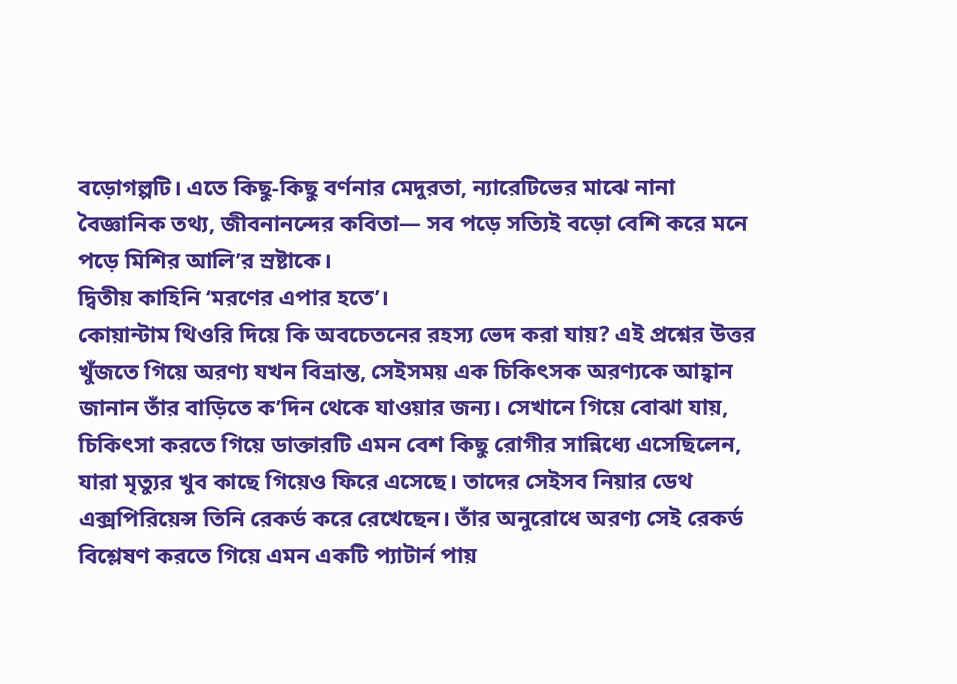বড়োগল্পটি। এতে কিছু-কিছু বর্ণনার মেদুরতা, ন্যারেটিভের মাঝে নানা বৈজ্ঞানিক তথ্য, জীবনানন্দের কবিতা— সব পড়ে সত্যিই বড়ো বেশি করে মনে পড়ে মিশির আলি’র স্রষ্টাকে।
দ্বিতীয় কাহিনি ‘মরণের এপার হতে’।
কোয়ান্টাম থিওরি দিয়ে কি অবচেতনের রহস্য ভেদ করা যায়? এই প্রশ্নের উত্তর খুঁজতে গিয়ে অরণ্য যখন বিভ্রান্ত, সেইসময় এক চিকিৎসক অরণ্যকে আহ্বান জানান তাঁর বাড়িতে ক’দিন থেকে যাওয়ার জন্য। সেখানে গিয়ে বোঝা যায়, চিকিৎসা করতে গিয়ে ডাক্তারটি এমন বেশ কিছু রোগীর সান্নিধ্যে এসেছিলেন, যারা মৃত্যুর খুব কাছে গিয়েও ফিরে এসেছে। তাদের সেইসব নিয়ার ডেথ এক্সপিরিয়েন্স তিনি রেকর্ড করে রেখেছেন। তাঁর অনুরোধে অরণ্য সেই রেকর্ড বিশ্লেষণ করতে গিয়ে এমন একটি প্যাটার্ন পায়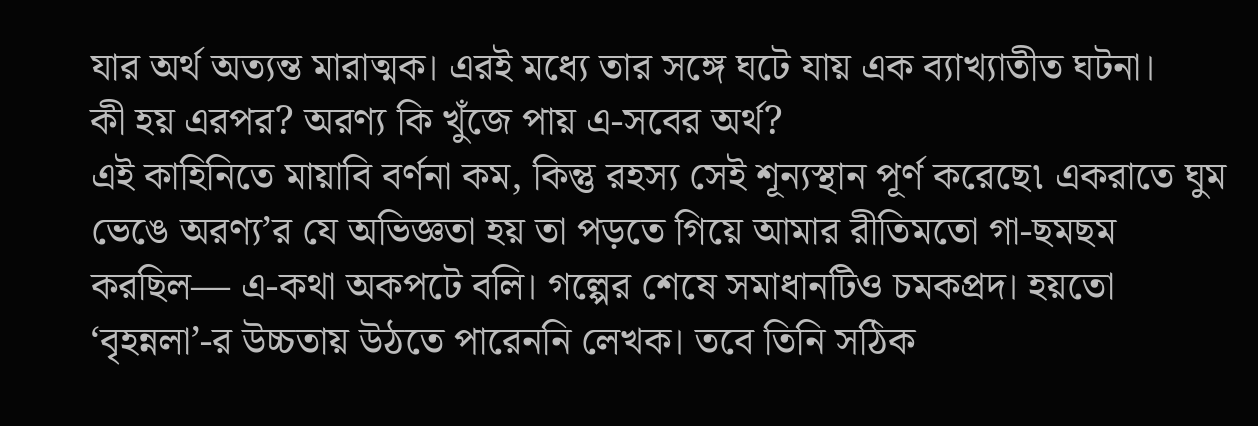যার অর্থ অত্যন্ত মারাত্মক। এরই মধ্যে তার সঙ্গে ঘটে যায় এক ব্যাখ্যাতীত ঘটনা।
কী হয় এরপর? অরণ্য কি খুঁজে পায় এ-সবের অর্থ?
এই কাহিনিতে মায়াবি বর্ণনা কম, কিন্তু রহস্য সেই শূন্যস্থান পূর্ণ করেছে৷ একরাতে ঘুম ভেঙে অরণ্য’র যে অভিজ্ঞতা হয় তা পড়তে গিয়ে আমার রীতিমতো গা-ছমছম করছিল— এ-কথা অকপটে বলি। গল্পের শেষে সমাধানটিও চমকপ্রদ। হয়তো ‘বৃহন্নলা’-র উচ্চতায় উঠতে পারেননি লেখক। তবে তিনি সঠিক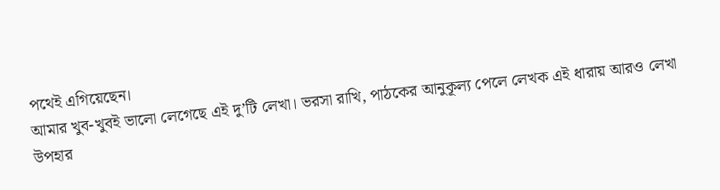পথেই এগিয়েছেন।
আমার খুব-খুবই ভালো লেগেছে এই দু’টি লেখা। ভরসা রাখি, পাঠকের আনুকূল্য পেলে লেখক এই ধারায় আরও লেখা উপহার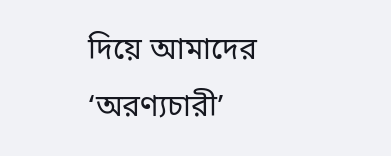দিয়ে আমাদের ‘অরণ্যচারী’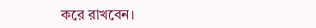করে রাখবেন।